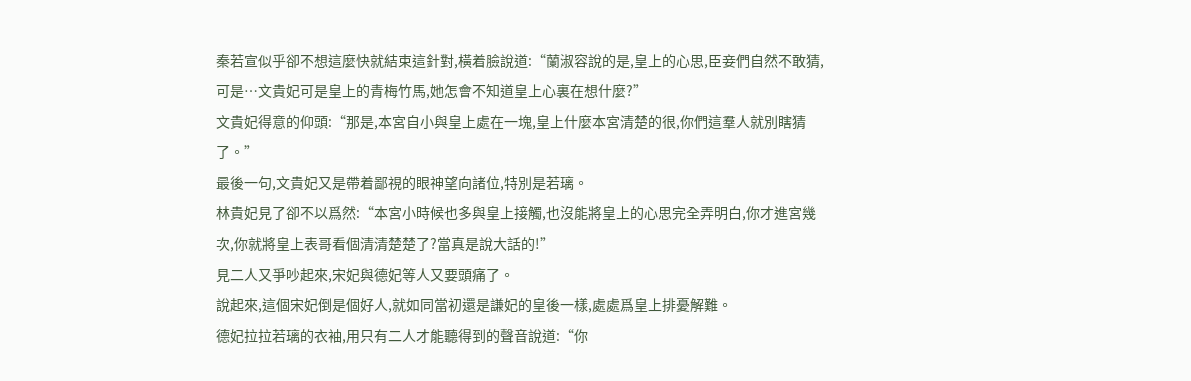秦若宣似乎卻不想這麼快就結束這針對,橫着臉說道:“蘭淑容說的是,皇上的心思,臣妾們自然不敢猜,可是…文貴妃可是皇上的青梅竹馬,她怎會不知道皇上心裏在想什麼?”
文貴妃得意的仰頭:“那是,本宮自小與皇上處在一塊,皇上什麼本宮清楚的很,你們這羣人就別瞎猜了。”
最後一句,文貴妃又是帶着鄙視的眼神望向諸位,特別是若璃。
林貴妃見了卻不以爲然:“本宮小時候也多與皇上接觸,也沒能將皇上的心思完全弄明白,你才進宮幾次,你就將皇上表哥看個清清楚楚了?當真是說大話的!”
見二人又爭吵起來,宋妃與德妃等人又要頭痛了。
說起來,這個宋妃倒是個好人,就如同當初還是謙妃的皇後一樣,處處爲皇上排憂解難。
德妃拉拉若璃的衣袖,用只有二人才能聽得到的聲音說道:“你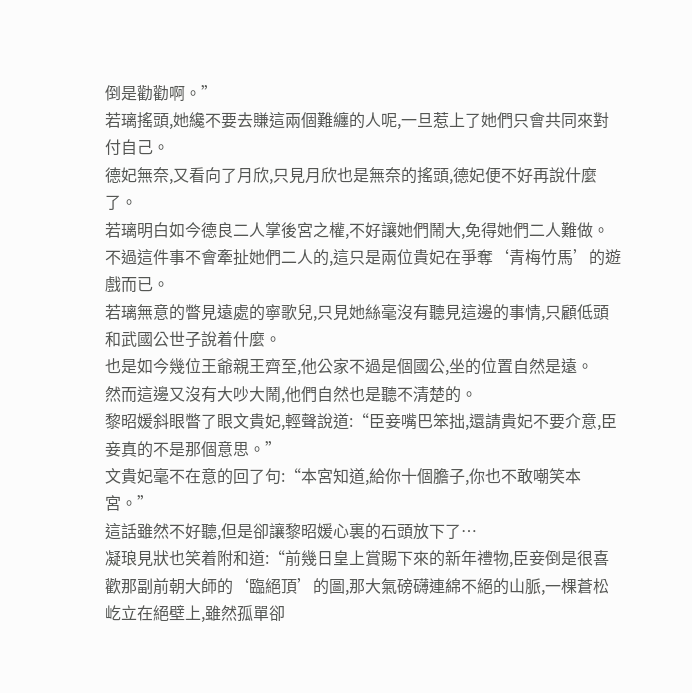倒是勸勸啊。”
若璃搖頭,她纔不要去賺這兩個難纏的人呢,一旦惹上了她們只會共同來對付自己。
德妃無奈,又看向了月欣,只見月欣也是無奈的搖頭,德妃便不好再說什麼了。
若璃明白如今德良二人掌後宮之權,不好讓她們鬧大,免得她們二人難做。
不過這件事不會牽扯她們二人的,這只是兩位貴妃在爭奪‘青梅竹馬’的遊戲而已。
若璃無意的瞥見遠處的寧歌兒,只見她絲毫沒有聽見這邊的事情,只顧低頭和武國公世子說着什麼。
也是如今幾位王爺親王齊至,他公家不過是個國公,坐的位置自然是遠。
然而這邊又沒有大吵大鬧,他們自然也是聽不清楚的。
黎昭媛斜眼瞥了眼文貴妃,輕聲說道:“臣妾嘴巴笨拙,還請貴妃不要介意,臣妾真的不是那個意思。”
文貴妃毫不在意的回了句:“本宮知道,給你十個膽子,你也不敢嘲笑本宮。”
這話雖然不好聽,但是卻讓黎昭媛心裏的石頭放下了…
凝琅見狀也笑着附和道:“前幾日皇上賞賜下來的新年禮物,臣妾倒是很喜歡那副前朝大師的‘臨絕頂’的圖,那大氣磅礴連綿不絕的山脈,一棵蒼松屹立在絕壁上,雖然孤單卻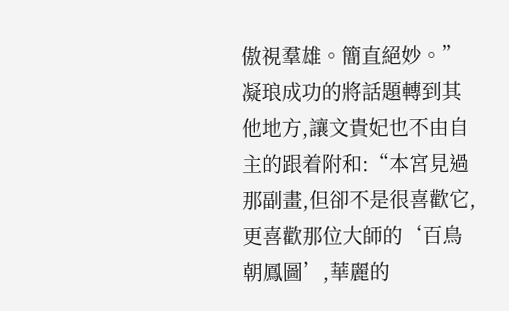傲視羣雄。簡直絕妙。”
凝琅成功的將話題轉到其他地方,讓文貴妃也不由自主的跟着附和:“本宮見過那副畫,但卻不是很喜歡它,更喜歡那位大師的‘百鳥朝鳳圖’,華麗的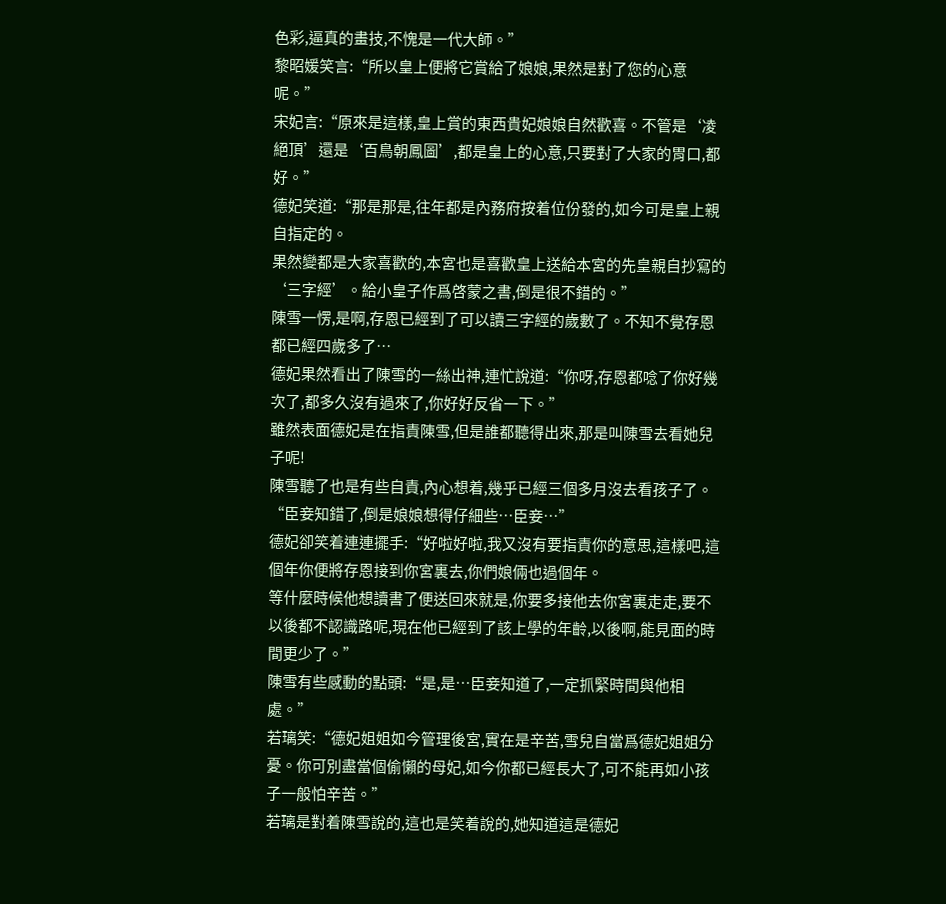色彩,逼真的畫技,不愧是一代大師。”
黎昭媛笑言:“所以皇上便將它賞給了娘娘,果然是對了您的心意呢。”
宋妃言:“原來是這樣,皇上賞的東西貴妃娘娘自然歡喜。不管是‘凌絕頂’還是‘百鳥朝鳳圖’,都是皇上的心意,只要對了大家的胃口,都好。”
德妃笑道:“那是那是,往年都是內務府按着位份發的,如今可是皇上親自指定的。
果然變都是大家喜歡的,本宮也是喜歡皇上送給本宮的先皇親自抄寫的‘三字經’。給小皇子作爲啓蒙之書,倒是很不錯的。”
陳雪一愣,是啊,存恩已經到了可以讀三字經的歲數了。不知不覺存恩都已經四歲多了…
德妃果然看出了陳雪的一絲出神,連忙說道:“你呀,存恩都唸了你好幾次了,都多久沒有過來了,你好好反省一下。”
雖然表面德妃是在指責陳雪,但是誰都聽得出來,那是叫陳雪去看她兒子呢!
陳雪聽了也是有些自責,內心想着,幾乎已經三個多月沒去看孩子了。
“臣妾知錯了,倒是娘娘想得仔細些…臣妾…”
德妃卻笑着連連擺手:“好啦好啦,我又沒有要指責你的意思,這樣吧,這個年你便將存恩接到你宮裏去,你們娘倆也過個年。
等什麼時候他想讀書了便送回來就是,你要多接他去你宮裏走走,要不以後都不認識路呢,現在他已經到了該上學的年齡,以後啊,能見面的時間更少了。”
陳雪有些感動的點頭:“是,是…臣妾知道了,一定抓緊時間與他相處。”
若璃笑:“德妃姐姐如今管理後宮,實在是辛苦,雪兒自當爲德妃姐姐分憂。你可別盡當個偷懶的母妃,如今你都已經長大了,可不能再如小孩子一般怕辛苦。”
若璃是對着陳雪說的,這也是笑着說的,她知道這是德妃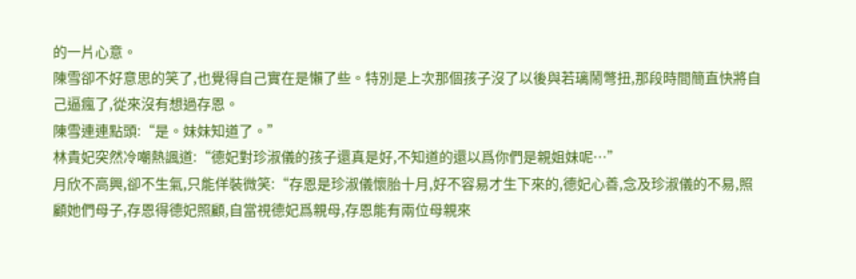的一片心意。
陳雪卻不好意思的笑了,也覺得自己實在是懶了些。特別是上次那個孩子沒了以後與若璃鬧彆扭,那段時間簡直快將自己逼瘋了,從來沒有想過存恩。
陳雪連連點頭:“是。妹妹知道了。”
林貴妃突然冷嘲熱諷道:“德妃對珍淑儀的孩子還真是好,不知道的還以爲你們是親姐妹呢…”
月欣不高興,卻不生氣,只能佯裝微笑:“存恩是珍淑儀懷胎十月,好不容易才生下來的,德妃心善,念及珍淑儀的不易,照顧她們母子,存恩得德妃照顧,自當視德妃爲親母,存恩能有兩位母親來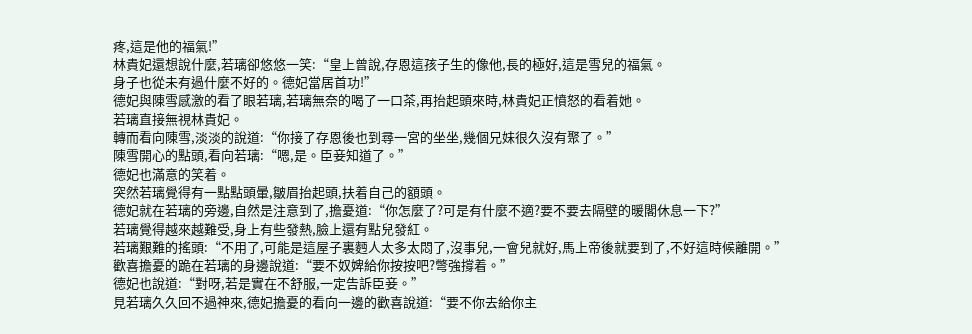疼,這是他的福氣!”
林貴妃還想說什麼,若璃卻悠悠一笑:“皇上曾說,存恩這孩子生的像他,長的極好,這是雪兒的福氣。
身子也從未有過什麼不好的。德妃當居首功!”
德妃與陳雪感激的看了眼若璃,若璃無奈的喝了一口茶,再抬起頭來時,林貴妃正憤怒的看着她。
若璃直接無視林貴妃。
轉而看向陳雪,淡淡的說道:“你接了存恩後也到尋一宮的坐坐,幾個兄妹很久沒有聚了。”
陳雪開心的點頭,看向若璃:“嗯,是。臣妾知道了。”
德妃也滿意的笑着。
突然若璃覺得有一點點頭暈,皺眉抬起頭,扶着自己的額頭。
德妃就在若璃的旁邊,自然是注意到了,擔憂道:“你怎麼了?可是有什麼不適?要不要去隔壁的暖閣休息一下?”
若璃覺得越來越難受,身上有些發熱,臉上還有點兒發紅。
若璃艱難的搖頭:“不用了,可能是這屋子裏麪人太多太悶了,沒事兒,一會兒就好,馬上帝後就要到了,不好這時候離開。”
歡喜擔憂的跪在若璃的身邊說道:“要不奴婢給你按按吧?彆強撐着。”
德妃也說道:“對呀,若是實在不舒服,一定告訴臣妾。”
見若璃久久回不過神來,德妃擔憂的看向一邊的歡喜說道:“要不你去給你主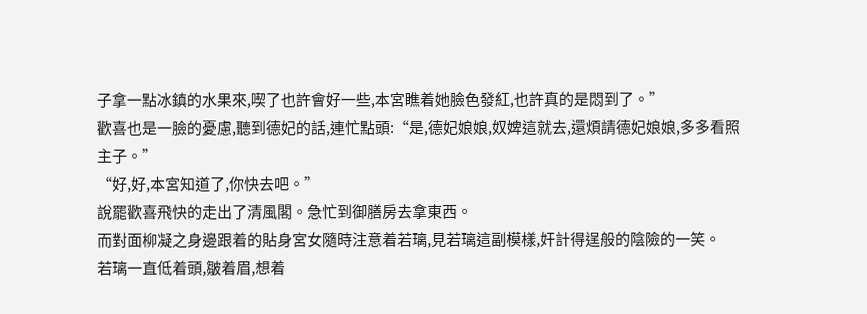子拿一點冰鎮的水果來,喫了也許會好一些,本宮瞧着她臉色發紅,也許真的是悶到了。”
歡喜也是一臉的憂慮,聽到德妃的話,連忙點頭:“是,德妃娘娘,奴婢這就去,還煩請德妃娘娘,多多看照主子。”
“好,好,本宮知道了,你快去吧。”
說罷歡喜飛快的走出了清風閣。急忙到御膳房去拿東西。
而對面柳凝之身邊跟着的貼身宮女隨時注意着若璃,見若璃這副模樣,奸計得逞般的陰險的一笑。
若璃一直低着頭,皺着眉,想着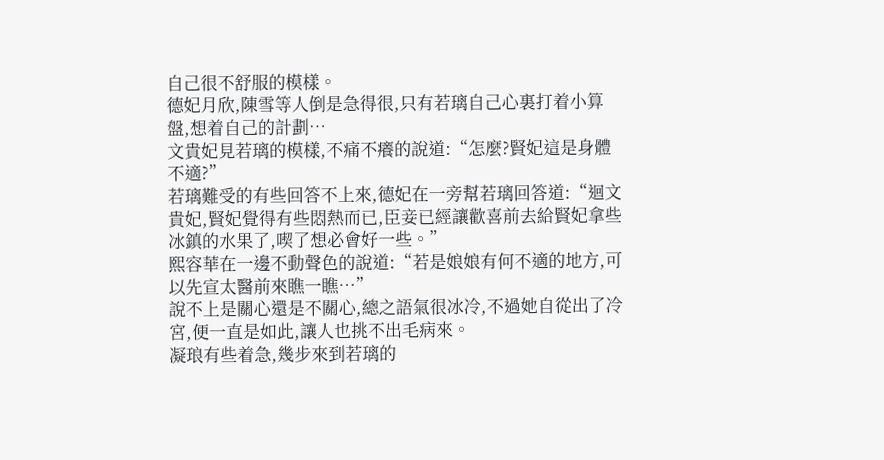自己很不舒服的模樣。
德妃月欣,陳雪等人倒是急得很,只有若璃自己心裏打着小算盤,想着自己的計劃…
文貴妃見若璃的模樣,不痛不癢的說道:“怎麼?賢妃這是身體不適?”
若璃難受的有些回答不上來,德妃在一旁幫若璃回答道:“迴文貴妃,賢妃覺得有些悶熱而已,臣妾已經讓歡喜前去給賢妃拿些冰鎮的水果了,喫了想必會好一些。”
熙容華在一邊不動聲色的說道:“若是娘娘有何不適的地方,可以先宣太醫前來瞧一瞧…”
說不上是關心還是不關心,總之語氣很冰冷,不過她自從出了冷宮,便一直是如此,讓人也挑不出毛病來。
凝琅有些着急,幾步來到若璃的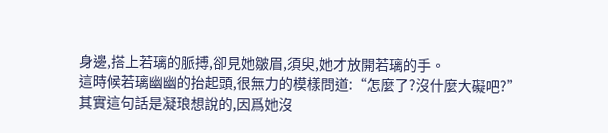身邊,搭上若璃的脈搏,卻見她皺眉,須臾,她才放開若璃的手。
這時候若璃幽幽的抬起頭,很無力的模樣問道:“怎麼了?沒什麼大礙吧?”
其實這句話是凝琅想說的,因爲她沒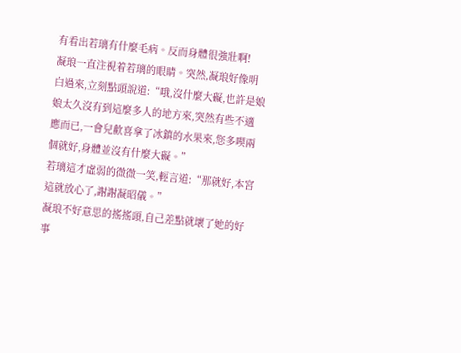有看出若璃有什麼毛病。反而身體很強壯啊!
凝琅一直注視着若璃的眼睛。突然,凝琅好像明白過來,立刻點頭說道:“哦,沒什麼大礙,也許是娘娘太久沒有到這麼多人的地方來,突然有些不適應而已,一會兒歡喜拿了冰鎮的水果來,您多喫兩個就好,身體並沒有什麼大礙。”
若璃這才虛弱的微微一笑,輕言道:“那就好,本宮這就放心了,謝謝凝昭儀。”
凝琅不好意思的搖搖頭,自己差點就壞了她的好事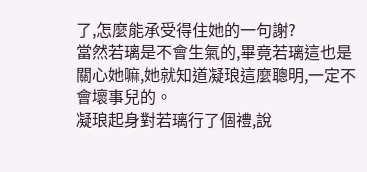了,怎麼能承受得住她的一句謝?
當然若璃是不會生氣的,畢竟若璃這也是關心她嘛,她就知道凝琅這麼聰明,一定不會壞事兒的。
凝琅起身對若璃行了個禮,說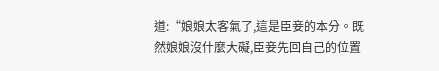道:“娘娘太客氣了,這是臣妾的本分。既然娘娘沒什麼大礙,臣妾先回自己的位置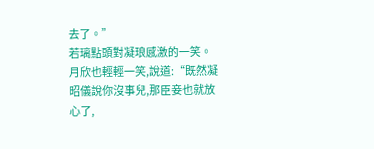去了。”
若璃點頭對凝琅感激的一笑。
月欣也輕輕一笑,說道:“既然凝昭儀說你沒事兒,那臣妾也就放心了,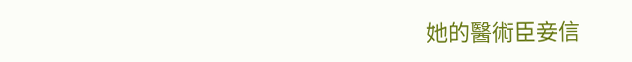她的醫術臣妾信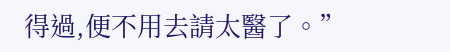得過,便不用去請太醫了。”